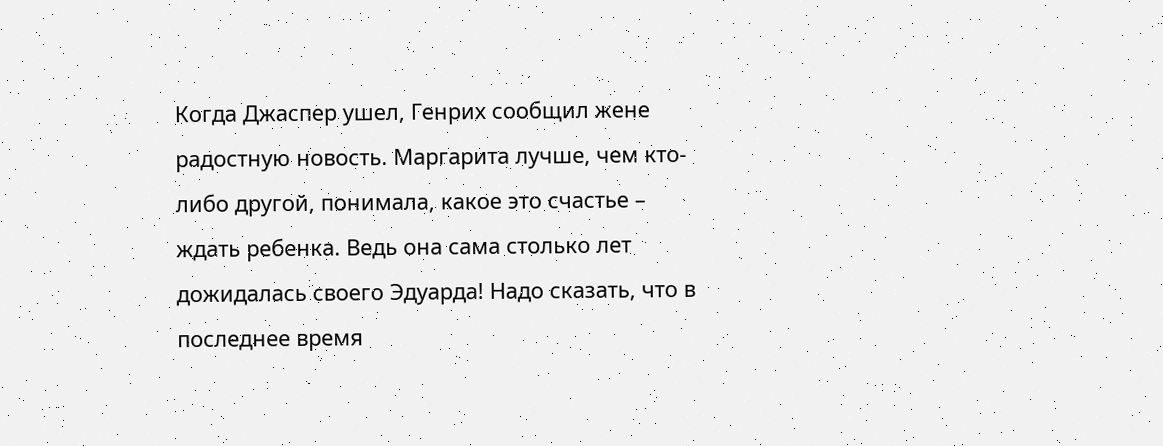Когда Джаспер ушел, Генрих сообщил жене радостную новость. Маргарита лучше, чем кто-либо другой, понимала, какое это счастье – ждать ребенка. Ведь она сама столько лет дожидалась своего Эдуарда! Надо сказать, что в последнее время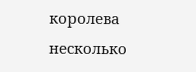королева несколько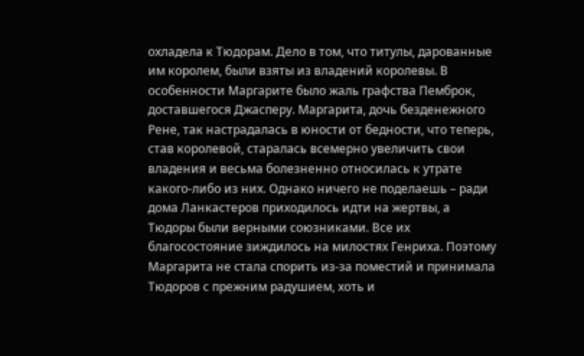охладела к Тюдорам. Дело в том, что титулы, дарованные им королем, были взяты из владений королевы. В особенности Маргарите было жаль графства Пемброк, доставшегося Джасперу. Маргарита, дочь безденежного Рене, так настрадалась в юности от бедности, что теперь, став королевой, старалась всемерно увеличить свои владения и весьма болезненно относилась к утрате какого-либо из них. Однако ничего не поделаешь – ради дома Ланкастеров приходилось идти на жертвы, а Тюдоры были верными союзниками. Все их благосостояние зиждилось на милостях Генриха. Поэтому Маргарита не стала спорить из-за поместий и принимала Тюдоров с прежним радушием, хоть и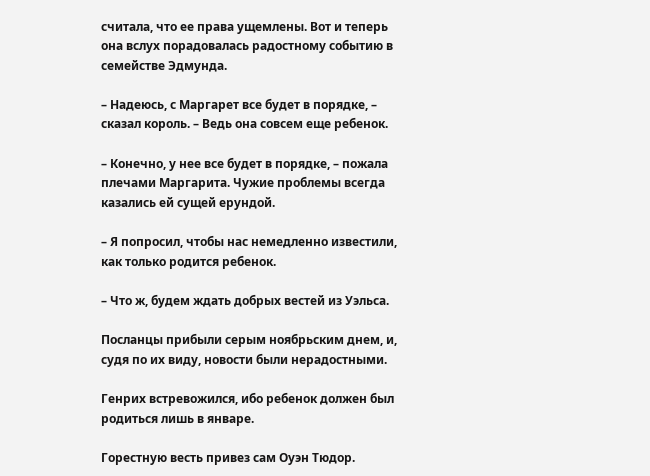считала, что ее права ущемлены. Вот и теперь она вслух порадовалась радостному событию в семействе Эдмунда.

– Надеюсь, с Маргарет все будет в порядке, – сказал король. – Ведь она совсем еще ребенок.

– Конечно, у нее все будет в порядке, – пожала плечами Маргарита. Чужие проблемы всегда казались ей сущей ерундой.

– Я попросил, чтобы нас немедленно известили, как только родится ребенок.

– Что ж, будем ждать добрых вестей из Уэльса.

Посланцы прибыли серым ноябрьским днем, и, судя по их виду, новости были нерадостными.

Генрих встревожился, ибо ребенок должен был родиться лишь в январе.

Горестную весть привез сам Оуэн Тюдор.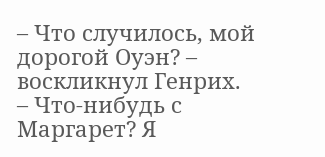– Что случилось, мой дорогой Оуэн? – воскликнул Генрих. – Что-нибудь с Маргарет? Я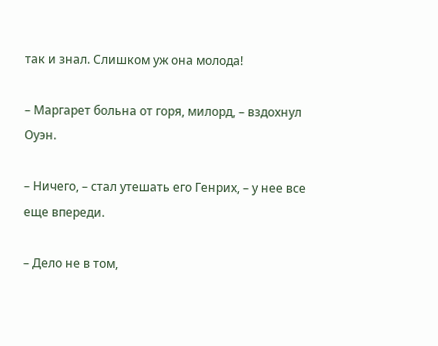так и знал. Слишком уж она молода!

– Маргарет больна от горя, милорд, – вздохнул Оуэн.

– Ничего, – стал утешать его Генрих, – у нее все еще впереди.

– Дело не в том,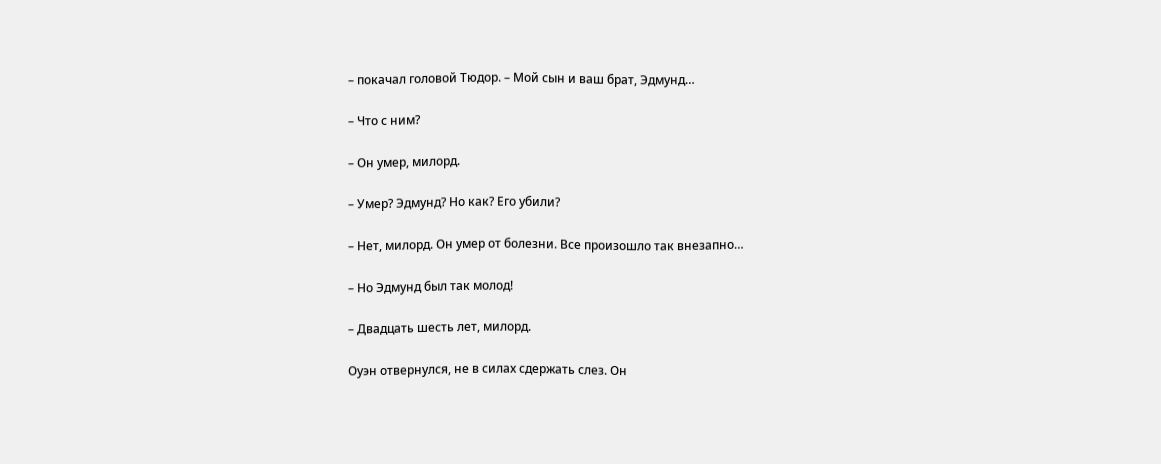– покачал головой Тюдор. – Мой сын и ваш брат, Эдмунд…

– Что с ним?

– Он умер, милорд.

– Умер? Эдмунд? Но как? Его убили?

– Нет, милорд. Он умер от болезни. Все произошло так внезапно…

– Но Эдмунд был так молод!

– Двадцать шесть лет, милорд.

Оуэн отвернулся, не в силах сдержать слез. Он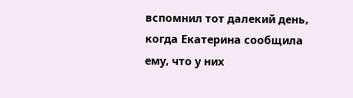вспомнил тот далекий день, когда Екатерина сообщила ему, что у них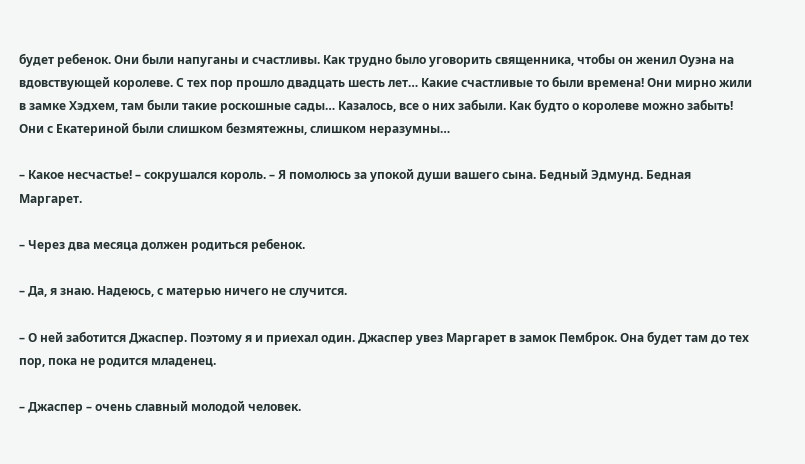будет ребенок. Они были напуганы и счастливы. Как трудно было уговорить священника, чтобы он женил Оуэна на вдовствующей королеве. С тех пор прошло двадцать шесть лет… Какие счастливые то были времена! Они мирно жили в замке Хэдхем, там были такие роскошные сады… Казалось, все о них забыли. Как будто о королеве можно забыть! Они с Екатериной были слишком безмятежны, слишком неразумны…

– Какое несчастье! – сокрушался король. – Я помолюсь за упокой души вашего сына. Бедный Эдмунд. Бедная Маргарет.

– Через два месяца должен родиться ребенок.

– Да, я знаю. Надеюсь, с матерью ничего не случится.

– О ней заботится Джаспер. Поэтому я и приехал один. Джаспер увез Маргарет в замок Пемброк. Она будет там до тех пор, пока не родится младенец.

– Джаспер – очень славный молодой человек.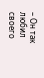– Он так любил своего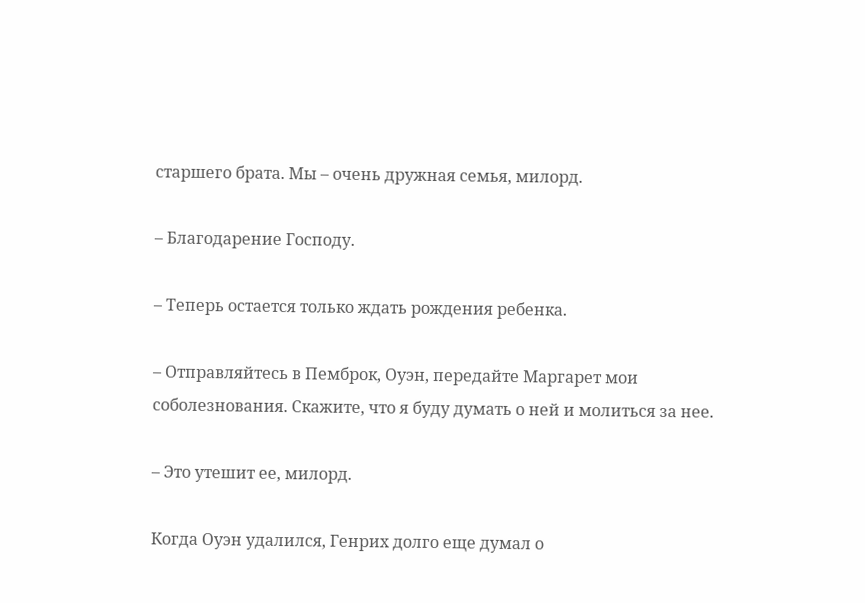старшего брата. Мы – очень дружная семья, милорд.

– Благодарение Господу.

– Теперь остается только ждать рождения ребенка.

– Отправляйтесь в Пемброк, Оуэн, передайте Маргарет мои соболезнования. Скажите, что я буду думать о ней и молиться за нее.

– Это утешит ее, милорд.

Когда Оуэн удалился, Генрих долго еще думал о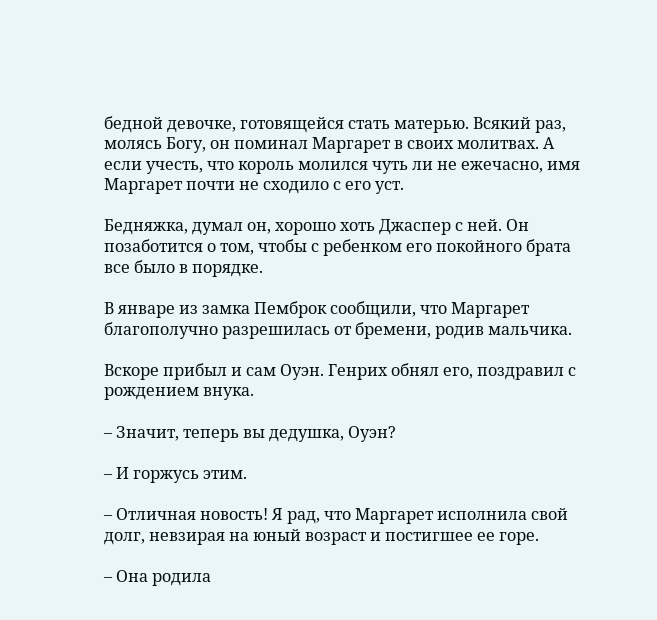бедной девочке, готовящейся стать матерью. Всякий раз, молясь Богу, он поминал Маргарет в своих молитвах. А если учесть, что король молился чуть ли не ежечасно, имя Маргарет почти не сходило с его уст.

Бедняжка, думал он, хорошо хоть Джаспер с ней. Он позаботится о том, чтобы с ребенком его покойного брата все было в порядке.

В январе из замка Пемброк сообщили, что Маргарет благополучно разрешилась от бремени, родив мальчика.

Вскоре прибыл и сам Оуэн. Генрих обнял его, поздравил с рождением внука.

– Значит, теперь вы дедушка, Оуэн?

– И горжусь этим.

– Отличная новость! Я рад, что Маргарет исполнила свой долг, невзирая на юный возраст и постигшее ее горе.

– Она родила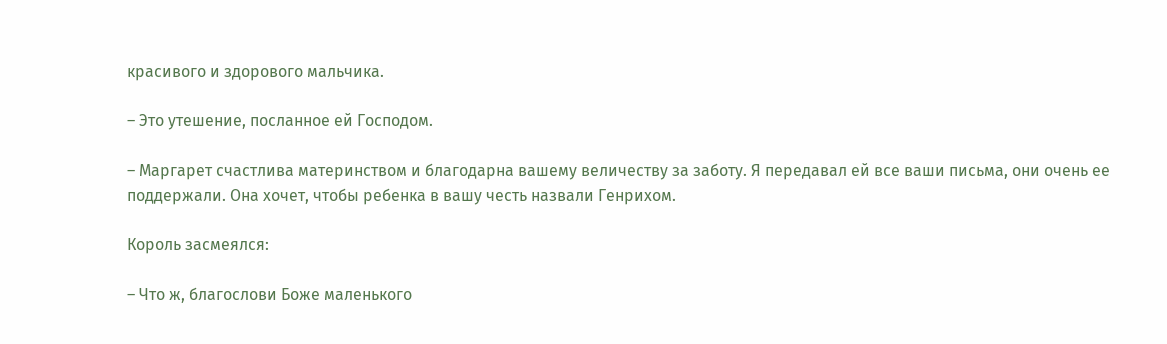красивого и здорового мальчика.

– Это утешение, посланное ей Господом.

– Маргарет счастлива материнством и благодарна вашему величеству за заботу. Я передавал ей все ваши письма, они очень ее поддержали. Она хочет, чтобы ребенка в вашу честь назвали Генрихом.

Король засмеялся:

– Что ж, благослови Боже маленького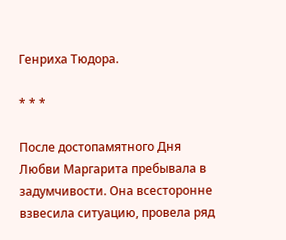Генриха Тюдора.

* * *

После достопамятного Дня Любви Маргарита пребывала в задумчивости. Она всесторонне взвесила ситуацию, провела ряд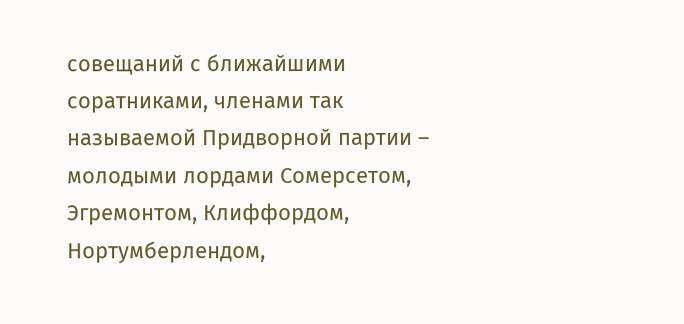совещаний с ближайшими соратниками, членами так называемой Придворной партии – молодыми лордами Сомерсетом, Эгремонтом, Клиффордом, Нортумберлендом,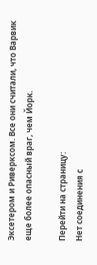Эксетером и Риверксом. Все они считали, что Варвик еще более опасный враг, чем Йорк.

Перейти на страницу:
Нет соединения с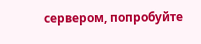сервером, попробуйте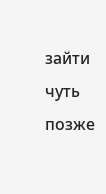зайти чуть позже